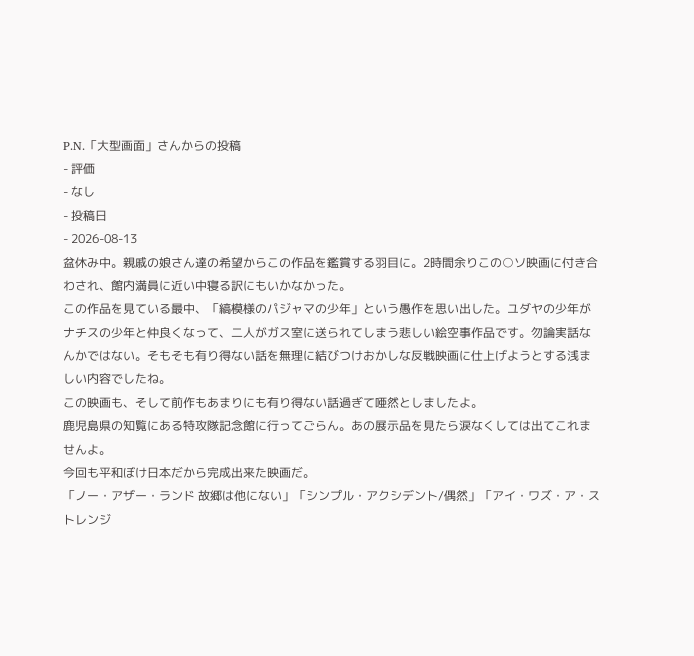P.N.「大型画面」さんからの投稿
- 評価
- なし
- 投稿日
- 2026-08-13
盆休み中。親戚の娘さん達の希望からこの作品を鑑賞する羽目に。2時間余りこの○ソ映画に付き合わされ、館内満員に近い中寝る訳にもいかなかった。
この作品を見ている最中、「縞模様のパジャマの少年」という愚作を思い出した。ユダヤの少年がナチスの少年と仲良くなって、二人がガス室に送られてしまう悲しい絵空事作品です。勿論実話なんかではない。そもそも有り得ない話を無理に結びつけおかしな反戦映画に仕上げようとする浅ましい内容でしたね。
この映画も、そして前作もあまりにも有り得ない話過ぎて唖然としましたよ。
鹿児島県の知覧にある特攻隊記念館に行ってごらん。あの展示品を見たら涙なくしては出てこれませんよ。
今回も平和ぼけ日本だから完成出来た映画だ。
「ノー・アザー・ランド 故郷は他にない」「シンプル・アクシデント/偶然」「アイ・ワズ・ア・ストレンジ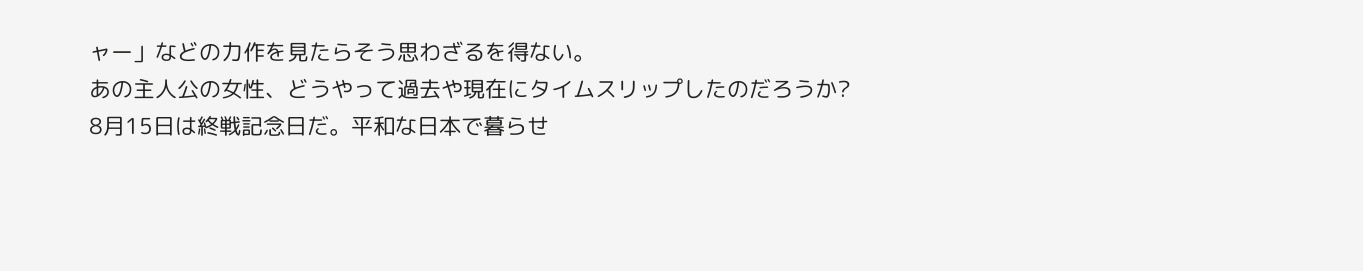ャー」などの力作を見たらそう思わざるを得ない。
あの主人公の女性、どうやって過去や現在にタイムスリップしたのだろうか?
8月15日は終戦記念日だ。平和な日本で暮らせ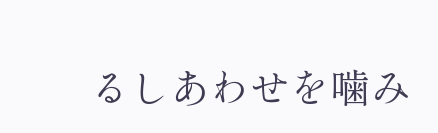るしあわせを噛み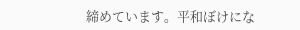締めています。平和ぼけにな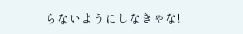らないようにしなきゃな!